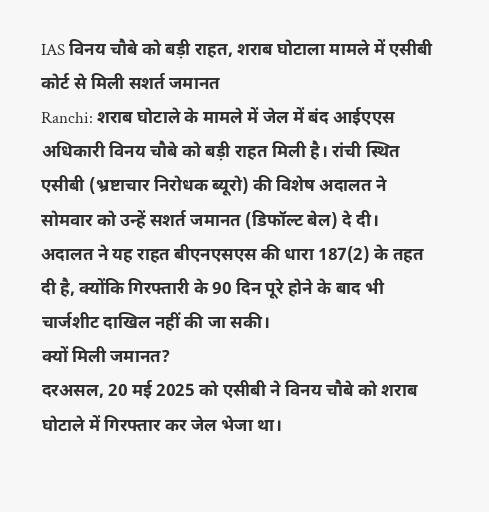IAS विनय चौबे को बड़ी राहत, शराब घोटाला मामले में एसीबी कोर्ट से मिली सशर्त जमानत
Ranchi: शराब घोटाले के मामले में जेल में बंद आईएएस अधिकारी विनय चौबे को बड़ी राहत मिली है। रांची स्थित एसीबी (भ्रष्टाचार निरोधक ब्यूरो) की विशेष अदालत ने सोमवार को उन्हें सशर्त जमानत (डिफॉल्ट बेल) दे दी। अदालत ने यह राहत बीएनएसएस की धारा 187(2) के तहत दी है, क्योंकि गिरफ्तारी के 90 दिन पूरे होने के बाद भी चार्जशीट दाखिल नहीं की जा सकी।
क्यों मिली जमानत?
दरअसल, 20 मई 2025 को एसीबी ने विनय चौबे को शराब घोटाले में गिरफ्तार कर जेल भेजा था।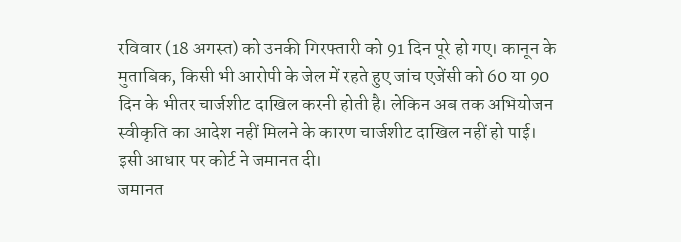रविवार (18 अगस्त) को उनकी गिरफ्तारी को 91 दिन पूरे हो गए। कानून के मुताबिक, किसी भी आरोपी के जेल में रहते हुए जांच एजेंसी को 60 या 90 दिन के भीतर चार्जशीट दाखिल करनी होती है। लेकिन अब तक अभियोजन स्वीकृति का आदेश नहीं मिलने के कारण चार्जशीट दाखिल नहीं हो पाई। इसी आधार पर कोर्ट ने जमानत दी।
जमानत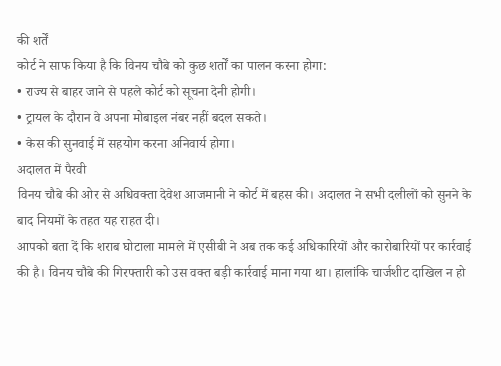की शर्तें
कोर्ट ने साफ किया है कि विनय चौबे को कुछ शर्तों का पालन करना होगा:
• राज्य से बाहर जाने से पहले कोर्ट को सूचना देनी होगी।
• ट्रायल के दौरान वे अपना मोबाइल नंबर नहीं बदल सकते।
• केस की सुनवाई में सहयोग करना अनिवार्य होगा।
अदालत में पैरवी
विनय चौबे की ओर से अधिवक्ता देवेश आजमानी ने कोर्ट में बहस की। अदालत ने सभी दलीलों को सुनने के बाद नियमों के तहत यह राहत दी।
आपको बता दें कि शराब घोटाला मामले में एसीबी ने अब तक कई अधिकारियों और कारोबारियों पर कार्रवाई की है। विनय चौबे की गिरफ्तारी को उस वक्त बड़ी कार्रवाई माना गया था। हालांकि चार्जशीट दाखिल न हो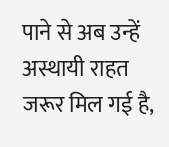पाने से अब उन्हें अस्थायी राहत जरूर मिल गई है,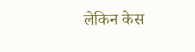लेकिन केस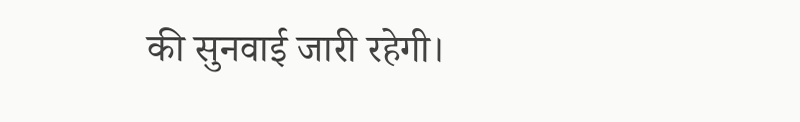की सुनवाई जारी रहेगी।